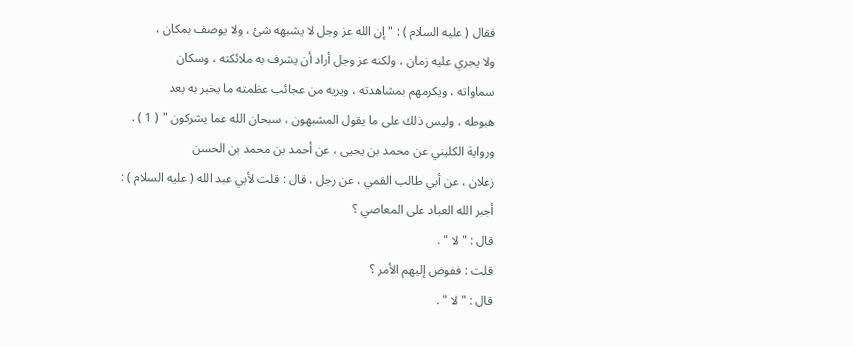فقال ( عليه السلام ) : " إن الله عز وجل لا يشبهه شئ ، ولا يوصف بمكان ،
ولا يجري عليه زمان ، ولكنه عز وجل أراد أن يشرف به ملائكته ، وسكان
سماواته ، ويكرمهم بمشاهدته ، ويريه من عجائب عظمته ما يخبر به بعد
هبوطه ، وليس ذلك على ما يقول المشبهون ، سبحان الله عما يشركون " ( 1 ) .
ورواية الكليني عن محمد بن يحيى ، عن أحمد بن محمد بن الحسن
زعلان ، عن أبي طالب القمي ، عن رجل ، قال : قلت لأبي عبد الله ( عليه السلام ) :
أجبر الله العباد على المعاصي ؟
قال : " لا " .
قلت : ففوض إليهم الأمر ؟
قال : " لا " .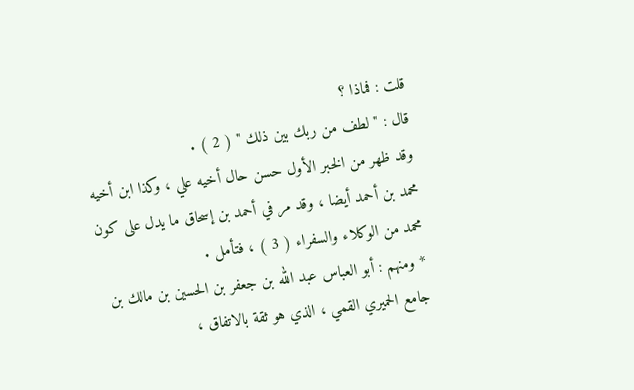قلت : فماذا ؟
قال : " لطف من ربك بين ذلك " ( 2 ) .
وقد ظهر من الخبر الأول حسن حال أخيه علي ، وكذا ابن أخيه
محمد بن أحمد أيضا ، وقد مر في أحمد بن إسحاق ما يدل على كون
محمد من الوكلاء والسفراء ( 3 ) ، فتأمل .
* ومنهم : أبو العباس عبد الله بن جعفر بن الحسين بن مالك بن
جامع الحميري القمي ، الذي هو ثقة بالاتفاق ،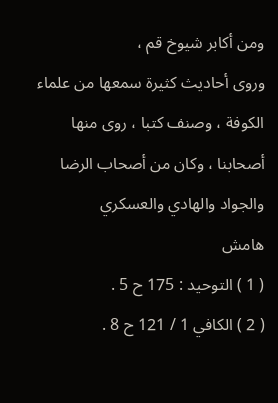ومن أكابر شيوخ قم ،
وروى أحاديث كثيرة سمعها من علماء الكوفة ، وصنف كتبا ، روى منها
أصحابنا ، وكان من أصحاب الرضا والجواد والهادي والعسكري
هامش
( 1 ) التوحيد : 175 ح 5 .
( 2 ) الكافي 1 / 121 ح 8 .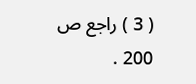( 3 ) راجع ص 200 .